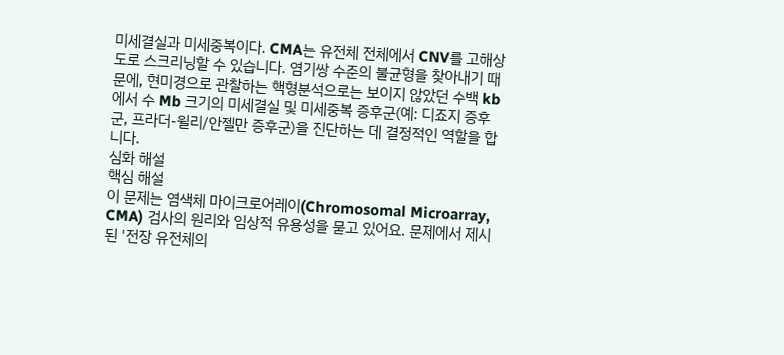미세결실과 미세중복이다. CMA는 유전체 전체에서 CNV를 고해상도로 스크리닝할 수 있습니다. 염기쌍 수준의 불균형을 찾아내기 때문에, 현미경으로 관찰하는 핵형분석으로는 보이지 않았던 수백 kb에서 수 Mb 크기의 미세결실 및 미세중복 증후군(예: 디죠지 증후군, 프라더-윌리/안젤만 증후군)을 진단하는 데 결정적인 역할을 합니다.
심화 해설
핵심 해설
이 문제는 염색체 마이크로어레이(Chromosomal Microarray, CMA) 검사의 원리와 임상적 유용성을 묻고 있어요. 문제에서 제시된 '전장 유전체의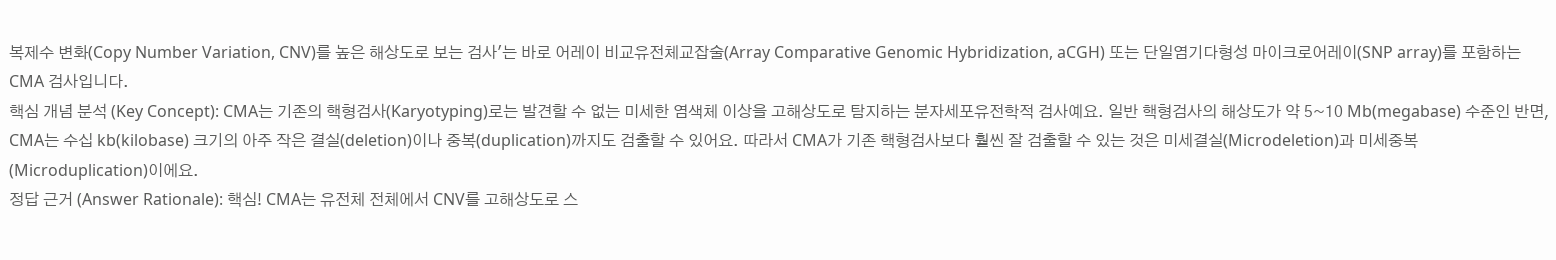복제수 변화(Copy Number Variation, CNV)를 높은 해상도로 보는 검사'는 바로 어레이 비교유전체교잡술(Array Comparative Genomic Hybridization, aCGH) 또는 단일염기다형성 마이크로어레이(SNP array)를 포함하는 CMA 검사입니다.
핵심 개념 분석 (Key Concept): CMA는 기존의 핵형검사(Karyotyping)로는 발견할 수 없는 미세한 염색체 이상을 고해상도로 탐지하는 분자세포유전학적 검사예요. 일반 핵형검사의 해상도가 약 5~10 Mb(megabase) 수준인 반면, CMA는 수십 kb(kilobase) 크기의 아주 작은 결실(deletion)이나 중복(duplication)까지도 검출할 수 있어요. 따라서 CMA가 기존 핵형검사보다 훨씬 잘 검출할 수 있는 것은 미세결실(Microdeletion)과 미세중복(Microduplication)이에요.
정답 근거 (Answer Rationale): 핵심! CMA는 유전체 전체에서 CNV를 고해상도로 스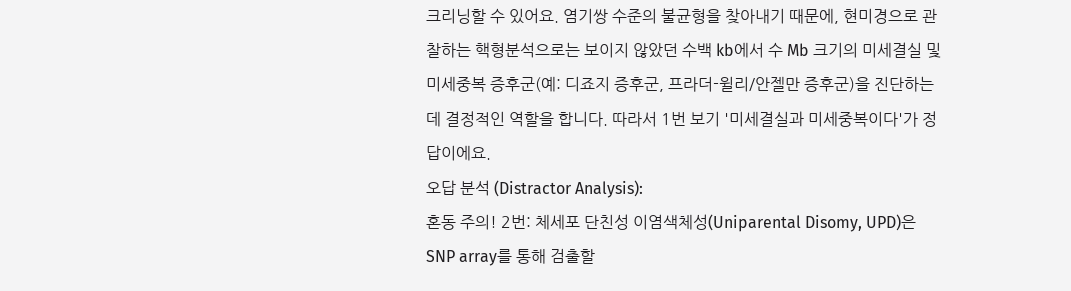크리닝할 수 있어요. 염기쌍 수준의 불균형을 찾아내기 때문에, 현미경으로 관찰하는 핵형분석으로는 보이지 않았던 수백 kb에서 수 Mb 크기의 미세결실 및 미세중복 증후군(예: 디죠지 증후군, 프라더-윌리/안젤만 증후군)을 진단하는 데 결정적인 역할을 합니다. 따라서 1번 보기 '미세결실과 미세중복이다'가 정답이에요.
오답 분석 (Distractor Analysis):
혼동 주의! 2번: 체세포 단친성 이염색체성(Uniparental Disomy, UPD)은 SNP array를 통해 검출할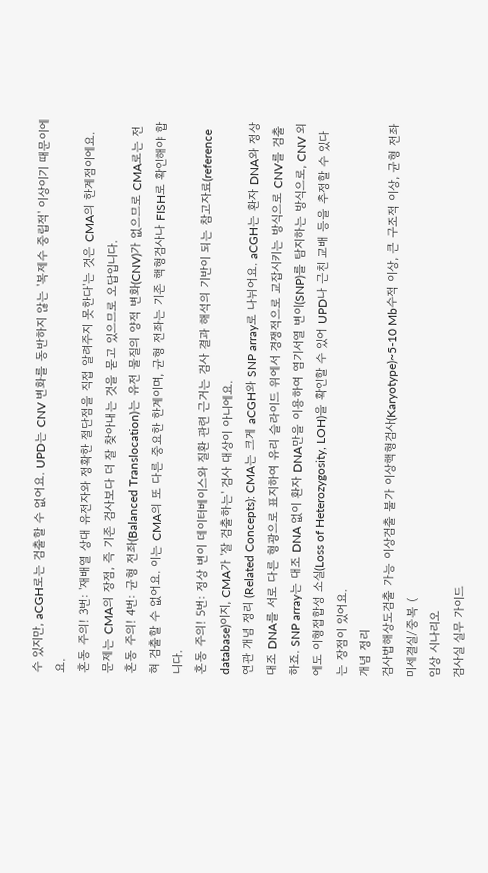수 있지만, aCGH로는 검출할 수 없어요. UPD는 CNV 변화를 동반하지 않는 '복제수 중립적' 이상이기 때문이에요.
혼동 주의! 3번: '재배열 상대 유전자와 정확한 절단점을 직접 알려주지 못한다'는 것은 CMA의 한계점이에요. 문제는 CMA의 장점, 즉 기존 검사보다 더 잘 찾아내는 것을 묻고 있으므로 오답입니다.
혼동 주의! 4번: 균형 전좌(Balanced Translocation)는 유전 물질의 양적 변화(CNV)가 없으므로 CMA로는 전혀 검출할 수 없어요. 이는 CMA의 또 다른 중요한 한계이며, 균형 전좌는 기존 핵형검사나 FISH로 확인해야 합니다.
혼동 주의! 5번: 정상 변이 데이터베이스와 질환 관련 근거는 검사 결과 해석의 기반이 되는 참고자료(reference database)이지, CMA가 '잘 검출하는' 검사 대상이 아니에요.
연관 개념 정리 (Related Concepts): CMA는 크게 aCGH와 SNP array로 나뉘어요. aCGH는 환자 DNA와 정상 대조 DNA를 서로 다른 형광으로 표지하여 유리 슬라이드 위에서 경쟁적으로 교잡시키는 방식으로 CNV를 검출하죠. SNP array는 대조 DNA 없이 환자 DNA만을 이용하여 염기서열 변이(SNP)를 탐지하는 방식으로, CNV 외에도 이형접합성 소실(Loss of Heterozygosity, LOH)을 확인할 수 있어 UPD나 근친 교배 등을 추정할 수 있다는 장점이 있어요.
개념 정리
검사법해상도검출 가능 이상검출 불가 이상핵형검사(Karyotype)~5-10 Mb수적 이상, 큰 구조적 이상, 균형 전좌미세결실/중복 (
임상 시나리오
검사실 실무 가이드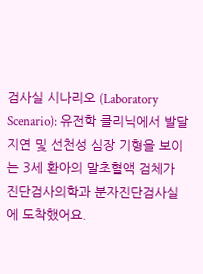검사실 시나리오 (Laboratory Scenario): 유전학 클리닉에서 발달 지연 및 선천성 심장 기형을 보이는 3세 환아의 말초혈액 검체가 진단검사의학과 분자진단검사실에 도착했어요.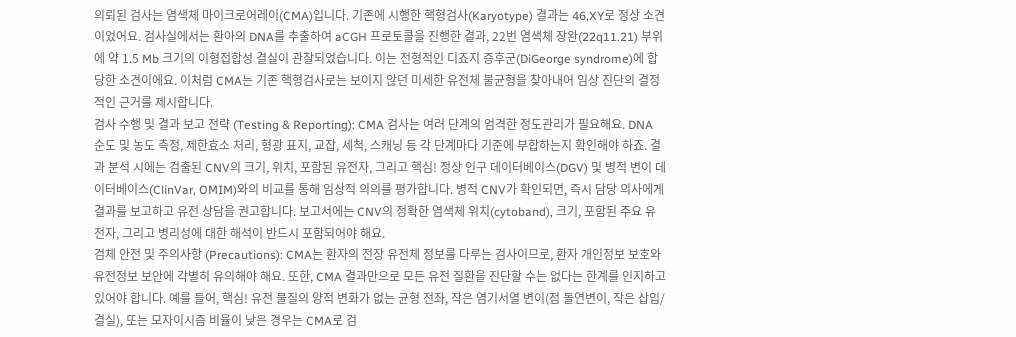의뢰된 검사는 염색체 마이크로어레이(CMA)입니다. 기존에 시행한 핵형검사(Karyotype) 결과는 46,XY로 정상 소견이었어요. 검사실에서는 환아의 DNA를 추출하여 aCGH 프로토콜을 진행한 결과, 22번 염색체 장완(22q11.21) 부위에 약 1.5 Mb 크기의 이형접합성 결실이 관찰되었습니다. 이는 전형적인 디죠지 증후군(DiGeorge syndrome)에 합당한 소견이에요. 이처럼 CMA는 기존 핵형검사로는 보이지 않던 미세한 유전체 불균형을 찾아내어 임상 진단의 결정적인 근거를 제시합니다.
검사 수행 및 결과 보고 전략 (Testing & Reporting): CMA 검사는 여러 단계의 엄격한 정도관리가 필요해요. DNA 순도 및 농도 측정, 제한효소 처리, 형광 표지, 교잡, 세척, 스캐닝 등 각 단계마다 기준에 부합하는지 확인해야 하죠. 결과 분석 시에는 검출된 CNV의 크기, 위치, 포함된 유전자, 그리고 핵심! 정상 인구 데이터베이스(DGV) 및 병적 변이 데이터베이스(ClinVar, OMIM)와의 비교를 통해 임상적 의의를 평가합니다. 병적 CNV가 확인되면, 즉시 담당 의사에게 결과를 보고하고 유전 상담을 권고합니다. 보고서에는 CNV의 정확한 염색체 위치(cytoband), 크기, 포함된 주요 유전자, 그리고 병리성에 대한 해석이 반드시 포함되어야 해요.
검체 안전 및 주의사항 (Precautions): CMA는 환자의 전장 유전체 정보를 다루는 검사이므로, 환자 개인정보 보호와 유전정보 보안에 각별히 유의해야 해요. 또한, CMA 결과만으로 모든 유전 질환을 진단할 수는 없다는 한계를 인지하고 있어야 합니다. 예를 들어, 핵심! 유전 물질의 양적 변화가 없는 균형 전좌, 작은 염기서열 변이(점 돌연변이, 작은 삽입/결실), 또는 모자이시즘 비율이 낮은 경우는 CMA로 검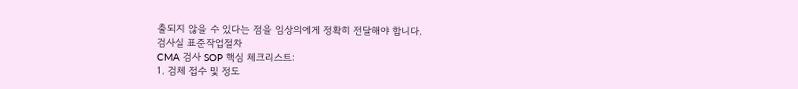출되지 않을 수 있다는 점을 임상의에게 정확히 전달해야 합니다.
검사실 표준작업절차
CMA 검사 SOP 핵심 체크리스트:
1. 검체 접수 및 정도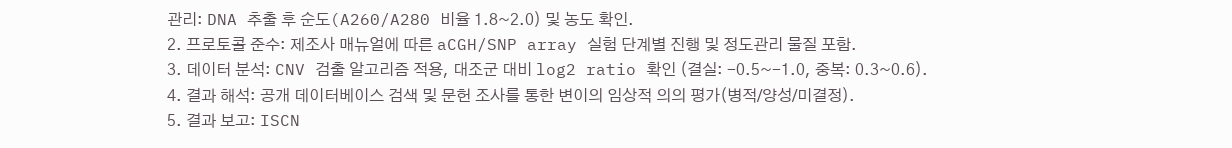관리: DNA 추출 후 순도(A260/A280 비율 1.8~2.0) 및 농도 확인.
2. 프로토콜 준수: 제조사 매뉴얼에 따른 aCGH/SNP array 실험 단계별 진행 및 정도관리 물질 포함.
3. 데이터 분석: CNV 검출 알고리즘 적용, 대조군 대비 log2 ratio 확인 (결실: -0.5~-1.0, 중복: 0.3~0.6).
4. 결과 해석: 공개 데이터베이스 검색 및 문헌 조사를 통한 변이의 임상적 의의 평가(병적/양성/미결정).
5. 결과 보고: ISCN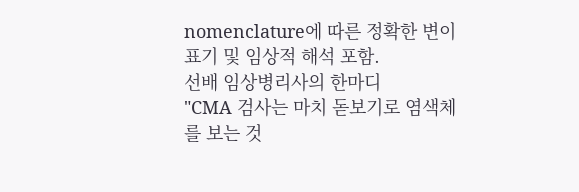nomenclature에 따른 정확한 변이 표기 및 임상적 해석 포함.
선배 임상병리사의 한마디
"CMA 검사는 마치 돋보기로 염색체를 보는 것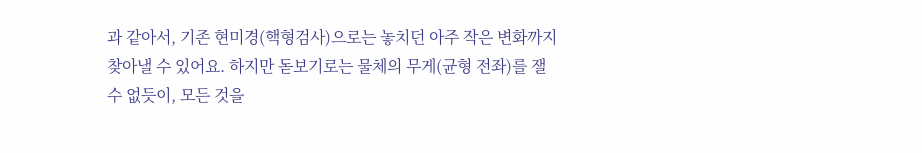과 같아서, 기존 현미경(핵형검사)으로는 놓치던 아주 작은 변화까지 찾아낼 수 있어요. 하지만 돋보기로는 물체의 무게(균형 전좌)를 잴 수 없듯이, 모든 것을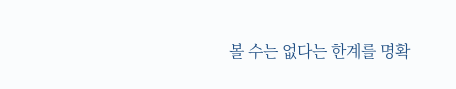볼 수는 없다는 한계를 명확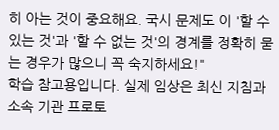히 아는 것이 중요해요. 국시 문제도 이 '할 수 있는 것'과 '할 수 없는 것'의 경계를 정확히 묻는 경우가 많으니 꼭 숙지하세요!"
학습 참고용입니다. 실제 임상은 최신 지침과 소속 기관 프로토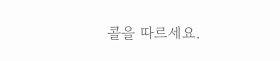콜을 따르세요.